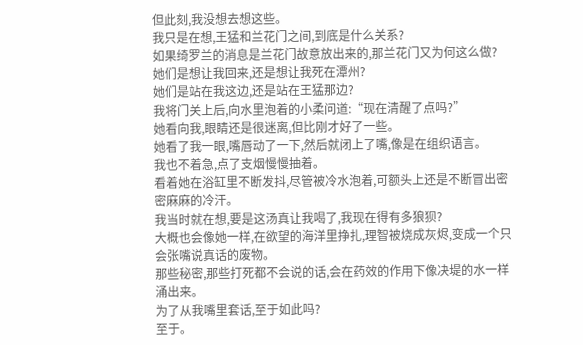但此刻,我没想去想这些。
我只是在想,王猛和兰花门之间,到底是什么关系?
如果绮罗兰的消息是兰花门故意放出来的,那兰花门又为何这么做?
她们是想让我回来,还是想让我死在潭州?
她们是站在我这边,还是站在王猛那边?
我将门关上后,向水里泡着的小柔问道:“现在清醒了点吗?”
她看向我,眼睛还是很迷离,但比刚才好了一些。
她看了我一眼,嘴唇动了一下,然后就闭上了嘴,像是在组织语言。
我也不着急,点了支烟慢慢抽着。
看着她在浴缸里不断发抖,尽管被冷水泡着,可额头上还是不断冒出密密麻麻的冷汗。
我当时就在想,要是这汤真让我喝了,我现在得有多狼狈?
大概也会像她一样,在欲望的海洋里挣扎,理智被烧成灰烬,变成一个只会张嘴说真话的废物。
那些秘密,那些打死都不会说的话,会在药效的作用下像决堤的水一样涌出来。
为了从我嘴里套话,至于如此吗?
至于。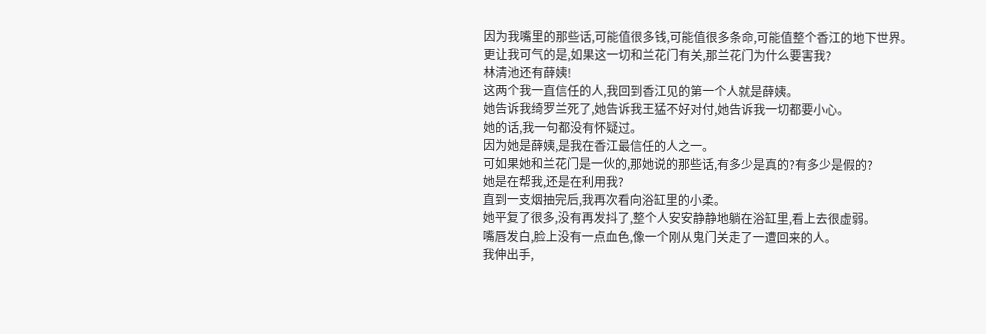因为我嘴里的那些话,可能值很多钱,可能值很多条命,可能值整个香江的地下世界。
更让我可气的是,如果这一切和兰花门有关,那兰花门为什么要害我?
林清池还有薛姨!
这两个我一直信任的人,我回到香江见的第一个人就是薛姨。
她告诉我绮罗兰死了,她告诉我王猛不好对付,她告诉我一切都要小心。
她的话,我一句都没有怀疑过。
因为她是薛姨,是我在香江最信任的人之一。
可如果她和兰花门是一伙的,那她说的那些话,有多少是真的?有多少是假的?
她是在帮我,还是在利用我?
直到一支烟抽完后,我再次看向浴缸里的小柔。
她平复了很多,没有再发抖了,整个人安安静静地躺在浴缸里,看上去很虚弱。
嘴唇发白,脸上没有一点血色,像一个刚从鬼门关走了一遭回来的人。
我伸出手,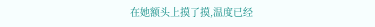在她额头上摸了摸,温度已经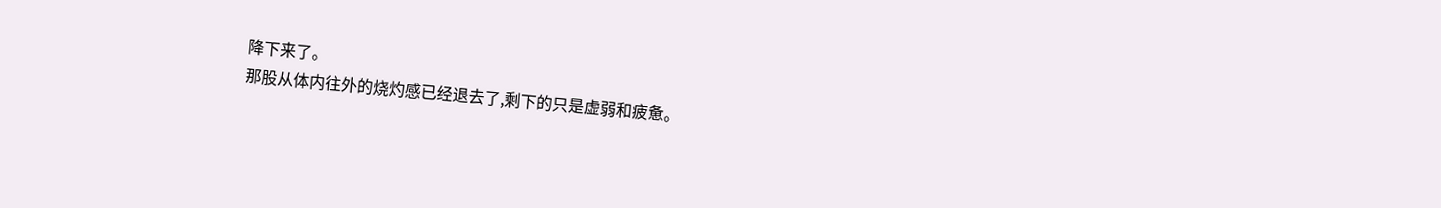降下来了。
那股从体内往外的烧灼感已经退去了,剩下的只是虚弱和疲惫。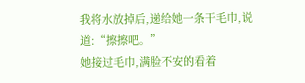我将水放掉后,递给她一条干毛巾,说道:“擦擦吧。”
她接过毛巾,满脸不安的看着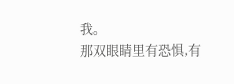我。
那双眼睛里有恐惧,有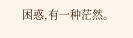困惑,有一种茫然。